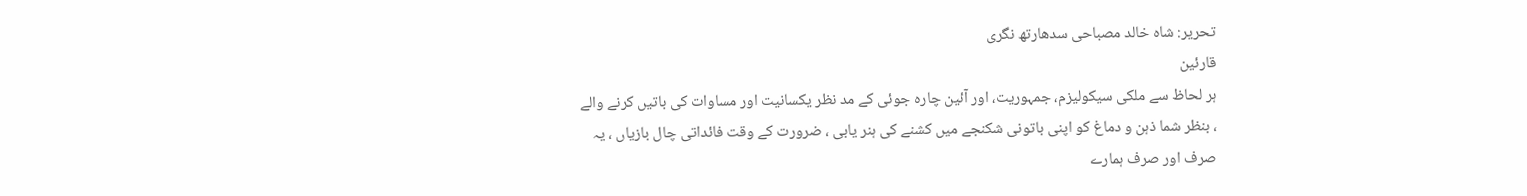تحریر: شاہ خالد مصباحی سدھارتھ نگری
قارئین
ہر لحاظ سے ملکی سیکولیزم، جمہوریت، اور آئین چارہ جوئی کے مد نظر یکسانیت اور مساوات کی باتیں کرنے والے ، بنظر شما ذہن و دماغ کو اپنی باتونی شکنجے میں کشنے کی ہنر یابی ، ضرورت کے وقت فائداتی چال بازیاں ، یہ صرف اور صرف ہمارے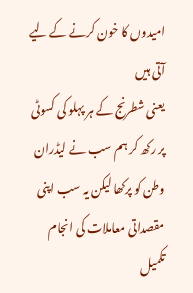امیدوں کا خون کرنے کے لیے آتی ہیں
یعنی شطرنج کے ہر پہلو کی کسوٹی پر رکھ کر ہم سب نے لیڈران وطن کو پرکھا لیکن یہ سب اپنی مقصداتی معاملات کی انجام تکمیل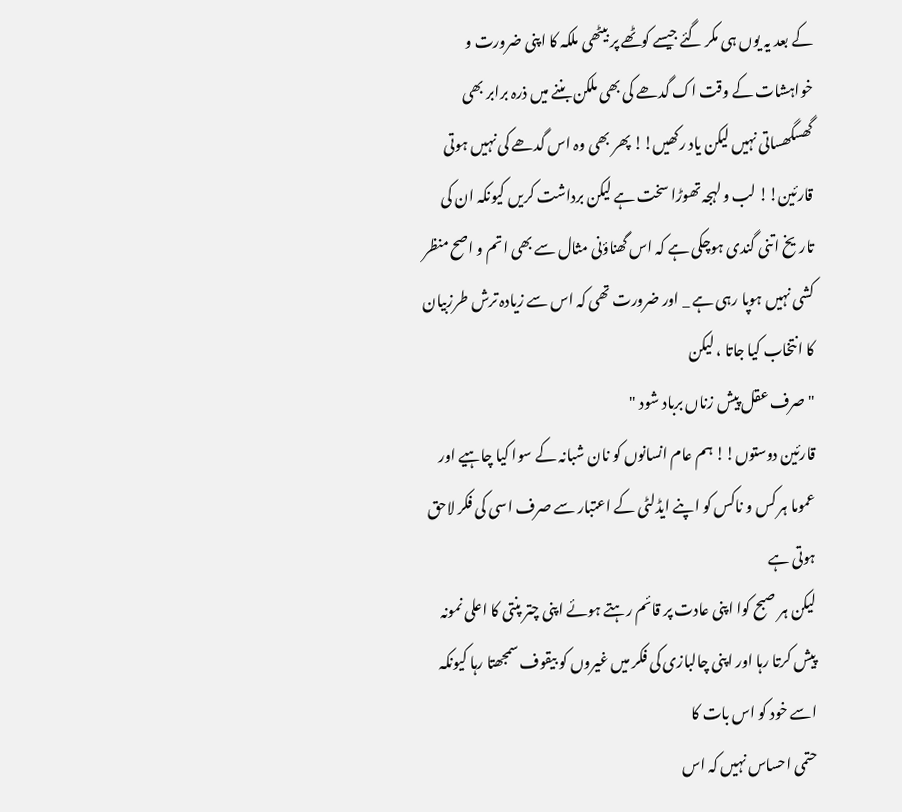کے بعد یہ یوں ہی مکر گئے جیسے کوٹھے پر بیٹھی ملکہ کا اپنی ضرورت و خواہشات کے وقت اک گدھے کی بھی ملکن بننے میں ذرہ برابر بھی گھسگھساتی نہیں لیکن یاد رکھیں!! پھر بھی وہ اس گدھے کی نہیں ہوتی
قارئین!! لب و لہجہ تھوڑا سخت ہے لیکن برداشت کریں کیونکہ ان کی تاریخ اتنی گندی ہوچکی ہے کہ اس گھناؤنی مثال سے بھی اتم و اصح منظر کشی نہیں ہوپا رہی ہے _ اور ضرورت تھی کہ اس سے زیادہ ترش طرزبیان کا انتخاب کیا جاتا ، لیکن
"صرف عقل پیش زناں برباد شود "
قارئین دوستوں!! ہم عام انسانوں کو نان شبانہ کے سوا کیا چاہیے اور عموما ہر کس و ناکس کو اپنے ایڈلٹی کے اعتبار سے صرف اسی کی فکر لاحق ہوتی ہے
لیکن ہر صبح کوا اپنی عادت پر قائم رہتے ہوئے اپنی چتر پنتی کا اعلی نمونہ پیش کرتا رہا اور اپنی چالبازی کی فکر میں غیروں کو بیقوف سمجھتا رہا کیونکہ اسے خود کو اس بات کا
حتمی احساس نہیں کہ اس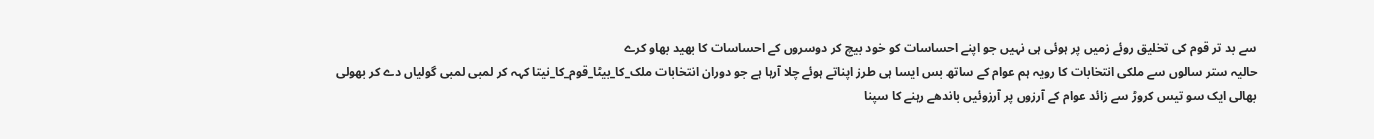سے بد تر قوم کی تخلیق روئے زمیں پر ہوئی ہی نہیں جو اپنے احساسات کو خود بیچ کر دوسروں کے احساسات کا بھید بھاو کرے
حالیہ ستر سالوں سے ملکی انتخابات کا رویہ ہم عوام کے ساتھ بس ایسا ہی طرز اپناتے ہوئے چلا آرہا ہے جو دوران انتخابات ملک_کا_بیٹا_قوم_کا_نیتا کہہ کر لمبی لمبی گولیاں دے کر بھولی بھالی ایک سو تیس کروڑ سے زائد عوام کے آرزوں پر آرزوئیں باندھے رہنے کا سپنا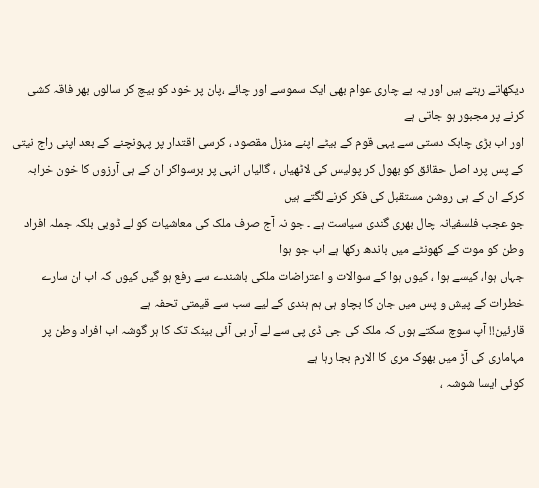دیکھاتے رہتے ہیں اور یہ بے چاری عوام بھی ایک سموسے اور چائے ،پان پر خود کو بیچ کر سالوں بھر فاقہ کشی کرنے پر مجبور ہو جاتی ہے
اور اب بڑی چابک دستی سے یہی قوم کے بیٹے اپنے منزل مقصود ، کرسی اقتدار پر پہونچنے کے بعد اپنی راج نیتی کے پس پرد اصل حقائق کو بھول کر پولیس کی لاٹھیاں ، گالیاں انہی پر برسواکر ان کے ہی آرزوں کا خون خرابہ کرکے ان کے ہی روشن مستقبل کی فکر کرنے لگتے ہیں
جو عجب فلسفیانہ چال بھری گندی سیاست ہے ۔ جو نہ آج صرف ملک کی معاشیات کو لے ڈوبی بلکہ جملہ افراد وطن کو موت کے کھونٹے میں باندھ رکھا ہے اب جو ہوا
جہاں ہوا، کیسے ہوا ، کیوں ہوا کے سوالات و اعتراضات ملکی باشندے سے رفع ہو گیں کیوں کہ اب ان سارے خطرات کے پیش و پس میں جان کا بچاو ہی ہم ہندی کے لیے سب سے قیمتی تحفہ ہے
قارئین!! آپ سوچ سکتے ہوں کہ ملک کی جی ڈی پی سے لے آر بی آئی بینک تک کا ہر گوشہ اب افراد وطن پر مہاماری کی آڑ میں بھوک مری کا الارم بجا رہا ہے
کوئی ایسا شوشہ ،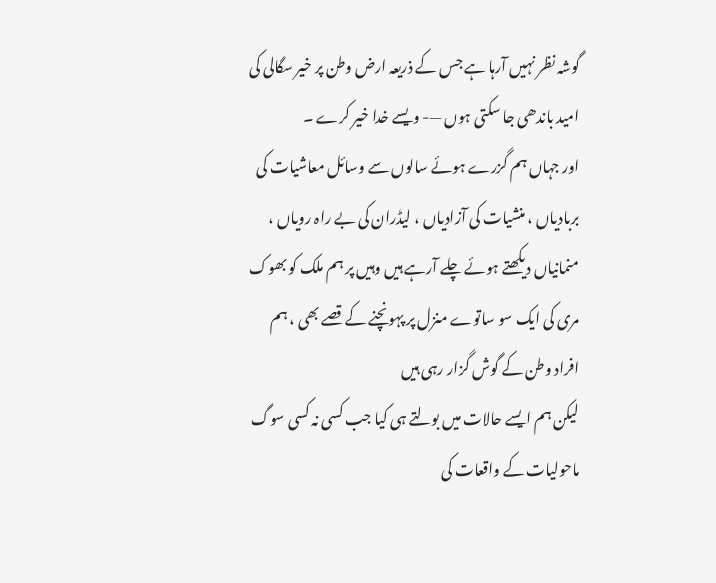گوشہ نظر نہیں آرہا ہے جس کے ذریعہ ارض وطن پر خیر سگالی کی امید باندھی جا سکتی ہوں —- ویسے خدا خیر کرے ۔
اور جہاں ہم گزرے ہوئے سالوں سے وسائل معاشیات کی بربادیاں ، منشیات کی آزادیاں ، لیڈران کی بے راہ رویاں ، منمانیاں دیکھتے ہوئے چلے آرہے ہیں وہیں پر ہم ملک کو بھوک مری کی ایک سو ساتوے منزل پر پہونچنے کے قصے بھی ، ہم افراد وطن کے گوش گزار رہی ہیں
لیکن ہم ایسے حالات میں بولتے ہی کیا جب کسی نہ کسی سوگ ماحولیات کے واقعات کی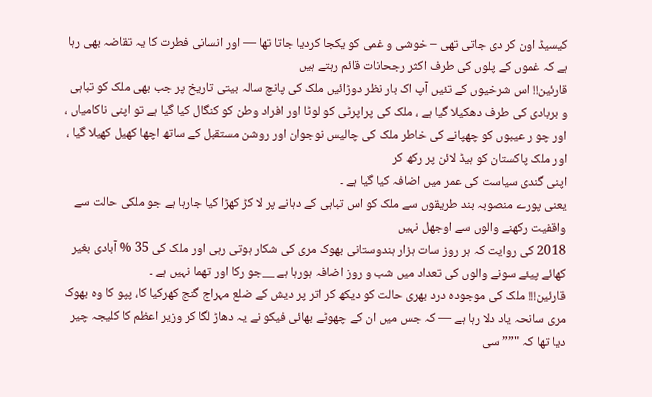کیسیڈ اون کر دی جاتی تھی – خوشی و غمی کو یکجا کردیا جاتا تھا — اور انسانی فطرت کا یہ تقاضہ بھی رہا ہے کہ غموں کے پلوں کی طرف اکثر رجحانات قائم رہتے ہیں
قارئین!! اس شرخیوں کے تئیں آپ اک بار نظر دوڑائیں ملک کی پانچ سالہ بیتی تاریخ پر جب بھی ملک کو تباہی و بربادی کی طرف دھکیلا گیا ہے ، ملک کی پراپرٹی کو لوٹا اور افراد وطن کو کنگال کیا گیا ہے تو اپنی ناکامیاں ، اور چو ر عیبوں کو چھپانے کی خاطر ملک کی چالیس نوجوان اور روشن مستقبل کے ساتھ اچھا کھیل کھیلا گیا ، اور ملک پاکستان کو ہیڈ لائن پر رکھ کر
اپنی گندی سیاست کی عمر میں اضافہ کیا گیا ہے ۔
یعنی پورے منصوبہ بند طریقوں سے ملک کو اس تباہی کے دہانے پر لا کڑ کھڑا کیا جارہا ہے جو ملکی حالت سے واقفیت رکھنے والوں سے اوجھل نہیں
2018 کی روایت کہ ہر روز سات ہزار ہندوستانی بھوک مری کی شکار ہوتی رہی اور ملک کی 35 % آبادی بغیر کھائے پیئے سونے والوں کی تعداد میں شب و روز اضافہ ہورہا ہے __جو رکا اور تھما نہیں ہے ۔
قارئین!!! ملک کی موجودہ درد بھری حالت کو دیکھ کر اتر پر دیش کے ضلع مہراج گنج کھرکیا کا، پپو کا وہ بھوک مری سانحہ یاد دلا رہا ہے — کہ جس میں ان کے چھوٹے بھائی فیکو نے یہ دھاڑ لگا کر وزیر اعظم کا کلیجہ چیر دیا تھا کہ "””سی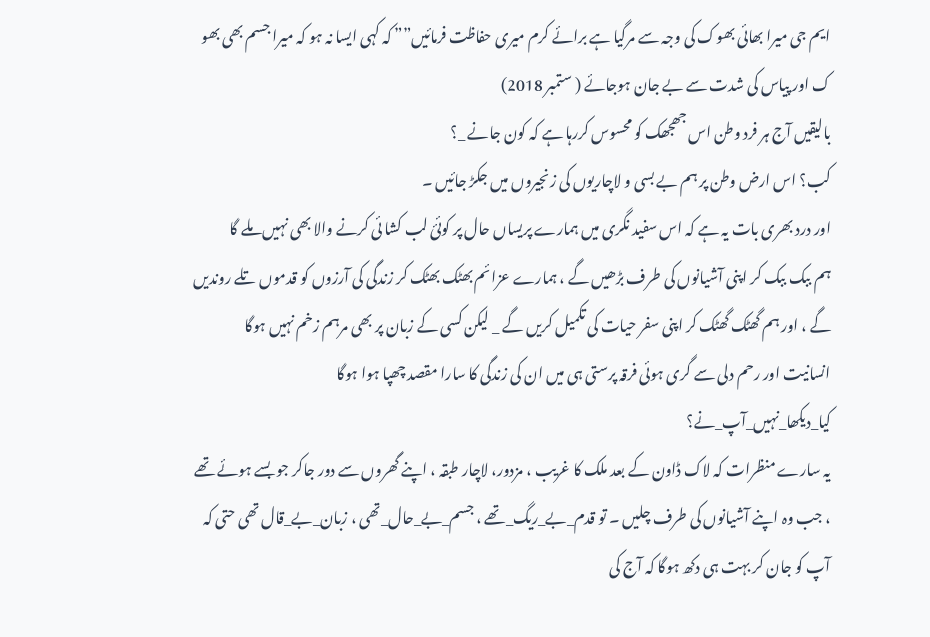ایم جی میرا بھائی بھوک کی وجہ سے مرگیا ہے برائے کرم میری حفاظت فرمائیں”” کہ کہی ایسا نہ ہو کہ میرا جسم بھی بھو ک اور پیاس کی شدت سے بے جان ہوجائے ( ستمبر 2018)
بالیقیں آج ہر فرد وطن اس جھجھک کو محسوس کررہا ہے کہ کون جانے _؟
کب؟ اس ارض وطن پر ہم بے بسی و لاچاریوں کی زنجیروں میں جکڑ جائیں ۔
اور درد بھری بات یہ ہے کہ اس سفید نگری میں ہمارے پریساں حال پر کوئئ لب کشا ئی کرنے والا بھی نہیں ملے گا
ہم ببک ببک کر اپنی آشیانوں کی طرف بڑھیں گے ، ہمارے عزائم بھٹک بھٹک کر زندگی کی آرزوں کو قدموں تلے روندیں گے ، اور ہم گھٹک گھٹک کر اپنی سفر حیات کی تکمیل کریں گے _ لیکن کسی کے زبان پر بھی مرہم زخم نہیں ہوگا
انسانیت اور رحم دلی سے گری ہوئی فرقہ پرستی ہی میں ان کی زندگی کا سارا مقصد چھپا ہوا ہوگا
کیا_دیکھا_نہیں_آپ_نے؟
یہ سارے منظرات کہ لاک ڈاون کے بعد ملک کا غریب ، مزدور، لاچار طبقہ ، اپنے گھروں سے دور جاکر جو بسے ہوئے تھے ، جب وہ اپنے آشیانوں کی طرف چلیں ۔ تو قدم_بے_ریگ_تھے ، جسم_بے_حال_تھی ، زبان_بے_قال تھی حتی کہ آپ کو جان کر بہت ہی دکھ ہوگا کہ آج کی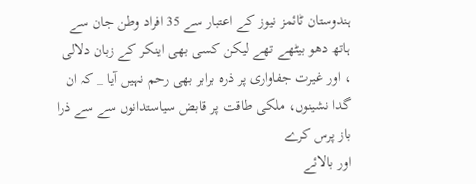ہندوستان ٹائمز نیوز کے اعتبار سے 35 افراد وطن جان سے ہاتھ دھو بیٹھے تھے لیکن کسی بھی اینکر کے زبان دلالی ، اور غیرت جفاواری پر ذرہ برابر بھی رحم نہیں آیا _ کہ ان گدا نشینوں، ملکی طاقت پر قابض سیاستدانوں سے سے ذرا باز پرس کرے
اور بالائے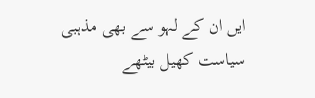ایں ان کے لہو سے بھی مذہبی سیاست کھیل بیٹھے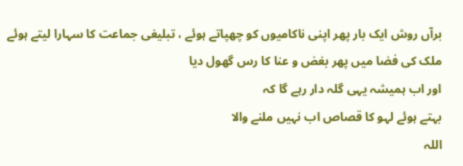برآں روش ایک بار پھر اپنی ناکامیوں کو چھپاتے ہوئے ، تبلیغی جماعت کا سہارا لیتے ہوئے ملک کی فضا میں پھر بغض و عنا کا رس گھول دیا
اور اب ہمیشہ یہی گلہ دار رہے گا کہ
بہتے ہوئے لہو کا قصاص اب نہیں ملنے والا
اللہ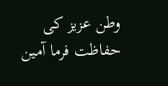وطن عزیز کی حفاظت فرما آمین